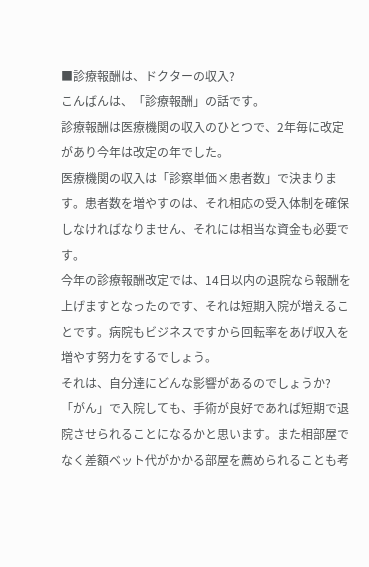■診療報酬は、ドクターの収入?
こんばんは、「診療報酬」の話です。
診療報酬は医療機関の収入のひとつで、2年毎に改定があり今年は改定の年でした。
医療機関の収入は「診察単価×患者数」で決まります。患者数を増やすのは、それ相応の受入体制を確保しなければなりません、それには相当な資金も必要です。
今年の診療報酬改定では、14日以内の退院なら報酬を上げますとなったのです、それは短期入院が増えることです。病院もビジネスですから回転率をあげ収入を増やす努力をするでしょう。
それは、自分達にどんな影響があるのでしょうか?
「がん」で入院しても、手術が良好であれば短期で退院させられることになるかと思います。また相部屋でなく差額ベット代がかかる部屋を薦められることも考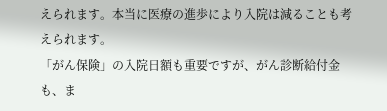えられます。本当に医療の進歩により入院は減ることも考えられます。
「がん保険」の入院日額も重要ですが、がん診断給付金も、ま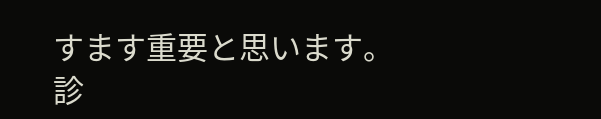すます重要と思います。
診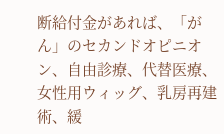断給付金があれば、「がん」のセカンドオピニオン、自由診療、代替医療、女性用ウィッグ、乳房再建術、緩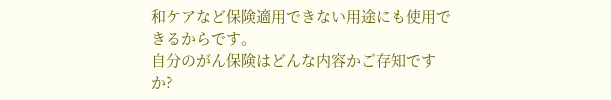和ケアなど保険適用できない用途にも使用できるからです。
自分のがん保険はどんな内容かご存知ですか?